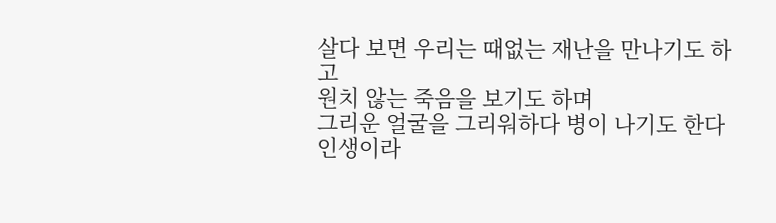살다 보면 우리는 때없는 재난을 만나기도 하고
원치 않는 죽음을 보기도 하며
그리운 얼굴을 그리워하다 병이 나기도 한다
인생이라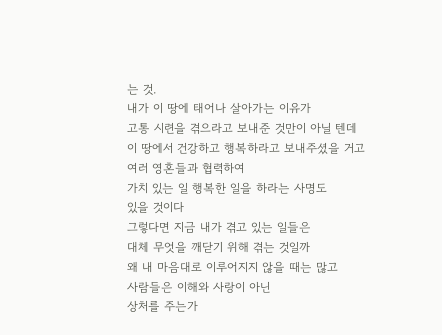는 것.
내가 이 땅에 태어나 살아가는 이유가
고통 시련을 겪으라고 보내준 것만이 아닐 텐데
이 땅에서 건강하고 행복하라고 보내주셨을 거고
여러 영혼들과 협력하여
가치 있는 일 행복한 일을 하라는 사명도
있을 것이다
그렇다면 지금 내가 겪고 있는 일들은
대체 무엇을 깨닫기 위해 겪는 것일까
왜 내 마음대로 이루어지지 않을 때는 많고
사람들은 이해와 사랑이 아닌
상처를 주는가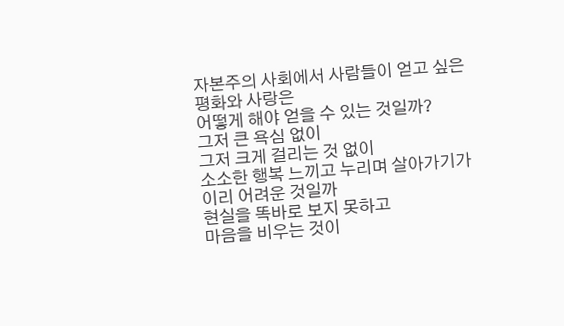자본주의 사회에서 사람들이 얻고 싶은
평화와 사랑은
어떻게 해야 얻을 수 있는 것일까?
그저 큰 욕심 없이
그저 크게 걸리는 것 없이
소소한 행복 느끼고 누리며 살아가기가
이리 어려운 것일까
현실을 똑바로 보지 못하고
마음을 비우는 것이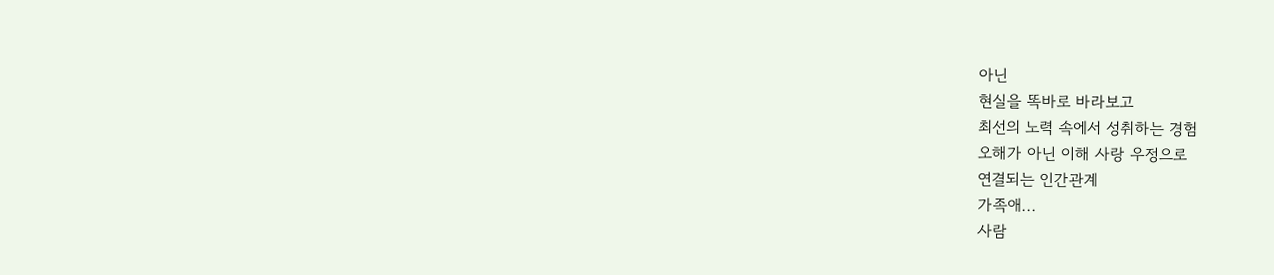아닌
현실을 똑바로 바라보고
최선의 노력 속에서 성취하는 경험
오해가 아닌 이해 사랑 우정으로
연결되는 인간관계
가족애...
사람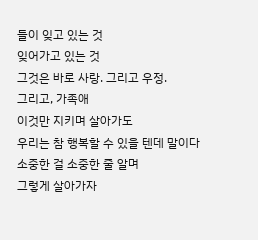들이 잊고 있는 것
잊어가고 있는 것
그것은 바로 사랑. 그리고 우정.
그리고, 가족애
이것만 지키며 살아가도
우리는 참 행복할 수 있을 텐데 말이다
소중한 걸 소중한 줄 알며
그렇게 살아가자